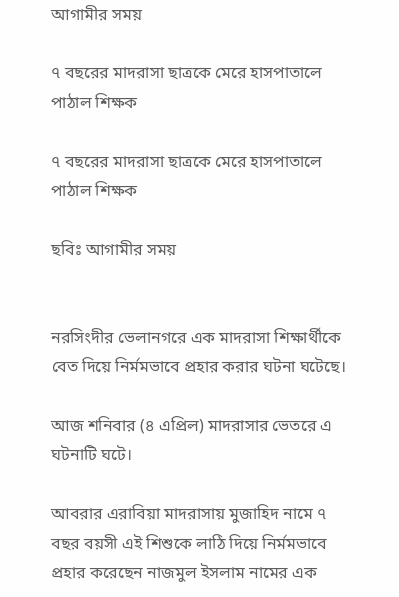আগামীর সময়

৭ বছরের মাদরাসা ছাত্রকে মেরে হাসপাতালে পাঠাল শিক্ষক

৭ বছরের মাদরাসা ছাত্রকে মেরে হাসপাতালে পাঠাল শিক্ষক

ছবিঃ আগামীর সময়


নরসিংদীর ভেলানগরে এক মাদরাসা শিক্ষার্থীকে বেত দিয়ে নির্মমভাবে প্রহার করার ঘটনা ঘটেছে।

আজ শনিবার (৪ এপ্রিল) মাদরাসার ভেতরে এ ঘটনাটি ঘটে।

আবরার এরাবিয়া মাদরাসায় মুজাহিদ নামে ৭ বছর বয়সী এই শিশুকে লাঠি দিয়ে নির্মমভাবে প্রহার করেছেন নাজমুল ইসলাম নামের এক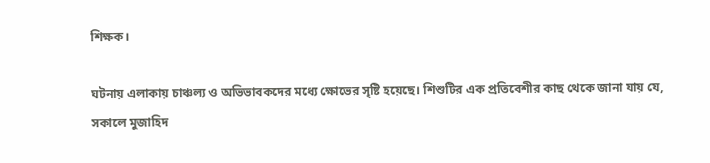শিক্ষক।

ঘটনায় এলাকায় চাঞ্চল্য ও অভিভাবকদের মধ্যে ক্ষোভের সৃষ্টি হয়েছে। শিশুটির এক প্রতিবেশীর কাছ থেকে জানা যায় যে,  সকালে মুজাহিদ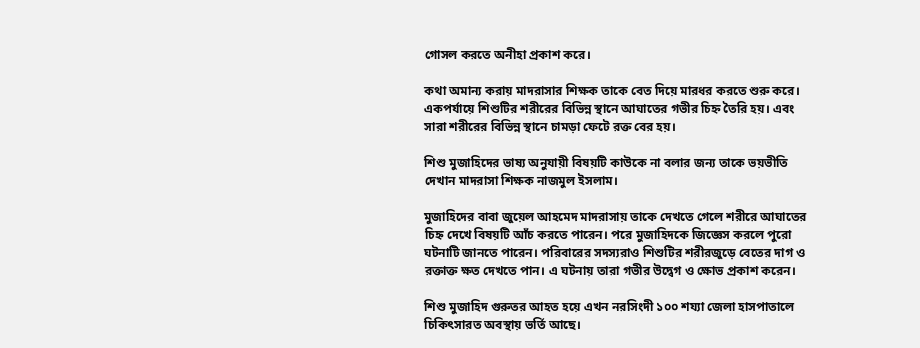গোসল করতে অনীহা প্রকাশ করে।

কথা অমান্য করায় মাদরাসার শিক্ষক তাকে বেত দিয়ে মারধর করতে শুরু করে। একপর্যায়ে শিশুটির শরীরের বিভিন্ন স্থানে আঘাতের গভীর চিহ্ন তৈরি হয়। এবং সারা শরীরের বিভিন্ন স্থানে চামড়া ফেটে রক্ত বের হয়।

শিশু মুজাহিদের ভাষ্য অনুযায়ী বিষয়টি কাউকে না বলার জন্য তাকে ভয়ভীতি দেখান মাদরাসা শিক্ষক নাজমুল ইসলাম।

মুজাহিদের বাবা জুয়েল আহমেদ মাদরাসায় তাকে দেখতে গেলে শরীরে আঘাতের চিহ্ন দেখে বিষয়টি আঁচ করতে পারেন। পরে মুজাহিদকে জিজ্ঞেস করলে পুরো ঘটনাটি জানতে পারেন। পরিবারের সদস্যরাও শিশুটির শরীরজুড়ে বেতের দাগ ও রক্তাক্ত ক্ষত দেখতে পান। এ ঘটনায় তারা গভীর উদ্বেগ ও ক্ষোভ প্রকাশ করেন।

শিশু মুজাহিদ গুরুতর আহত হয়ে এখন নরসিংদী ১০০ শয্যা জেলা হাসপাতালে চিকিৎসারত অবস্থায় ভর্তি আছে।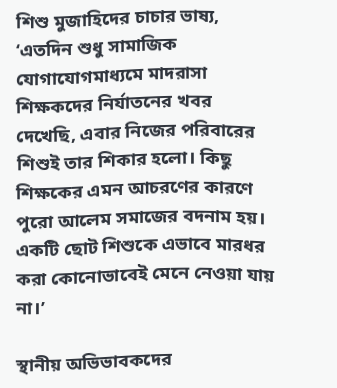শিশু মুজাহিদের চাচার ভাষ্য, ‘এতদিন শুধু সামাজিক যোগাযোগমাধ্যমে মাদরাসা শিক্ষকদের নির্যাতনের খবর দেখেছি, এবার নিজের পরিবারের শিশুই তার শিকার হলো। কিছু শিক্ষকের এমন আচরণের কারণে পুরো আলেম সমাজের বদনাম হয়। একটি ছোট শিশুকে এভাবে মারধর করা কোনোভাবেই মেনে নেওয়া যায় না।’

স্থানীয় অভিভাবকদের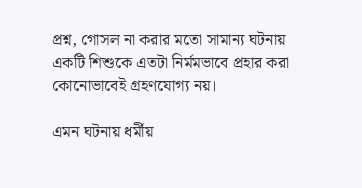প্রশ্ন, গোসল না করার মতো সামান্য ঘটনায় একটি শিশুকে এতটা নির্মমভাবে প্রহার করা কোনোভাবেই গ্রহণযোগ্য নয়।

এমন ঘটনায় ধর্মীয়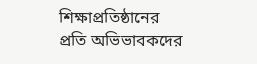শিক্ষাপ্রতিষ্ঠানের প্রতি অভিভাবকদের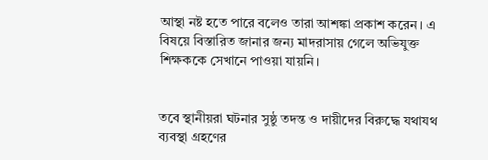আস্থা নষ্ট হতে পারে বলেও তারা আশঙ্কা প্রকাশ করেন। এ বিষয়ে বিস্তারিত জানার জন্য মাদরাসায় গেলে অভিযুক্ত শিক্ষককে সেখানে পাওয়া যায়নি।


তবে স্থানীয়রা ঘটনার সুষ্ঠু তদন্ত ও দায়ীদের বিরুদ্ধে যথাযথ ব্যবস্থা গ্রহণের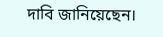দাবি জানিয়েছেন।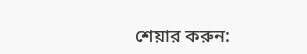শেয়ার করুন: